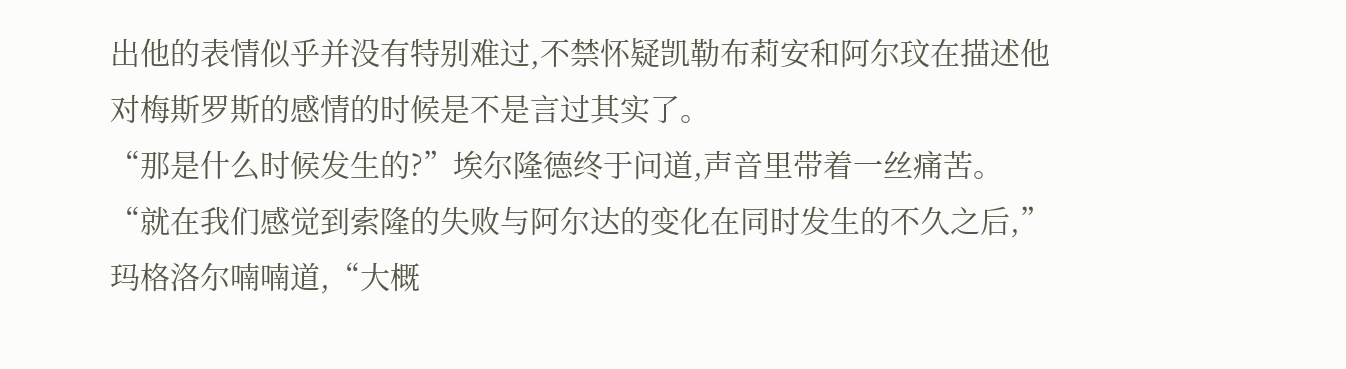出他的表情似乎并没有特别难过,不禁怀疑凯勒布莉安和阿尔玟在描述他对梅斯罗斯的感情的时候是不是言过其实了。
“那是什么时候发生的?”埃尔隆德终于问道,声音里带着一丝痛苦。
“就在我们感觉到索隆的失败与阿尔达的变化在同时发生的不久之后,”玛格洛尔喃喃道,“大概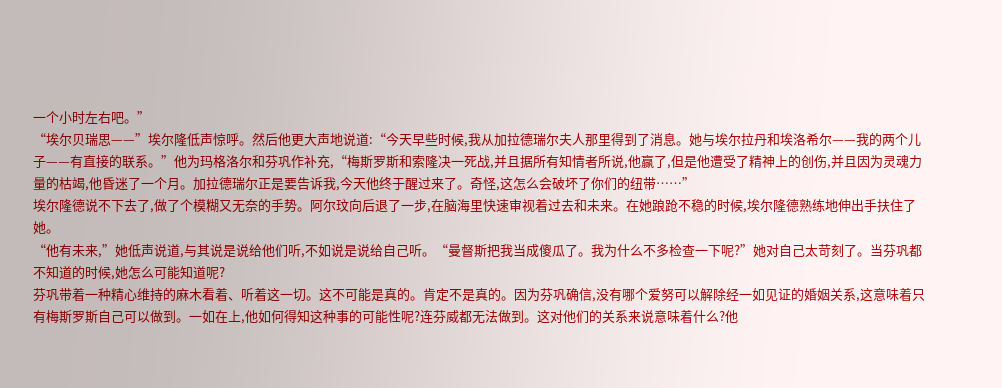一个小时左右吧。”
“埃尔贝瑞思——”埃尔隆低声惊呼。然后他更大声地说道:“今天早些时候,我从加拉德瑞尔夫人那里得到了消息。她与埃尔拉丹和埃洛希尔——我的两个儿子——有直接的联系。”他为玛格洛尔和芬巩作补充,“梅斯罗斯和索隆决一死战,并且据所有知情者所说,他赢了,但是他遭受了精神上的创伤,并且因为灵魂力量的枯竭,他昏迷了一个月。加拉德瑞尔正是要告诉我,今天他终于醒过来了。奇怪,这怎么会破坏了你们的纽带……”
埃尔隆德说不下去了,做了个模糊又无奈的手势。阿尔玟向后退了一步,在脑海里快速审视着过去和未来。在她踉跄不稳的时候,埃尔隆德熟练地伸出手扶住了她。
“他有未来,”她低声说道,与其说是说给他们听,不如说是说给自己听。“曼督斯把我当成傻瓜了。我为什么不多检查一下呢?”她对自己太苛刻了。当芬巩都不知道的时候,她怎么可能知道呢?
芬巩带着一种精心维持的麻木看着、听着这一切。这不可能是真的。肯定不是真的。因为芬巩确信,没有哪个爱努可以解除经一如见证的婚姻关系,这意味着只有梅斯罗斯自己可以做到。一如在上,他如何得知这种事的可能性呢?连芬威都无法做到。这对他们的关系来说意味着什么?他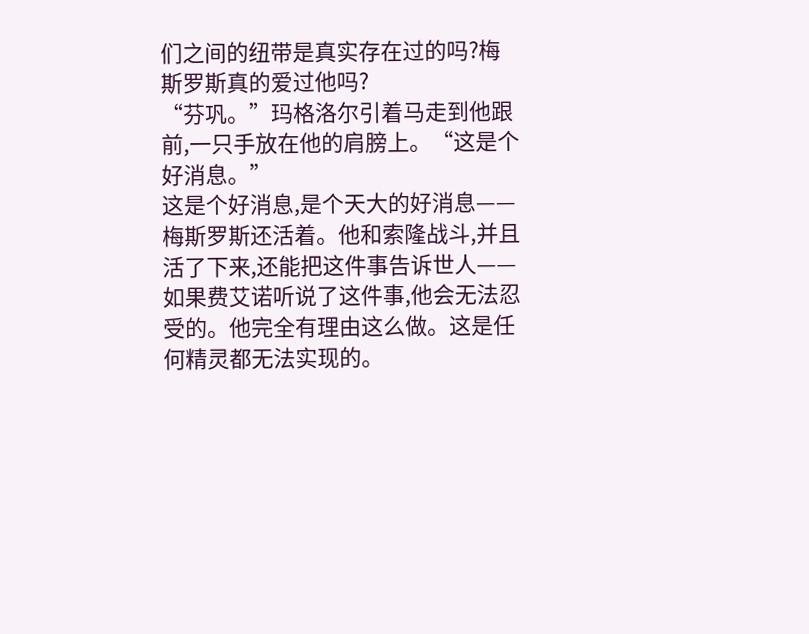们之间的纽带是真实存在过的吗?梅斯罗斯真的爱过他吗?
“芬巩。”玛格洛尔引着马走到他跟前,一只手放在他的肩膀上。“这是个好消息。”
这是个好消息,是个天大的好消息——梅斯罗斯还活着。他和索隆战斗,并且活了下来,还能把这件事告诉世人——如果费艾诺听说了这件事,他会无法忍受的。他完全有理由这么做。这是任何精灵都无法实现的。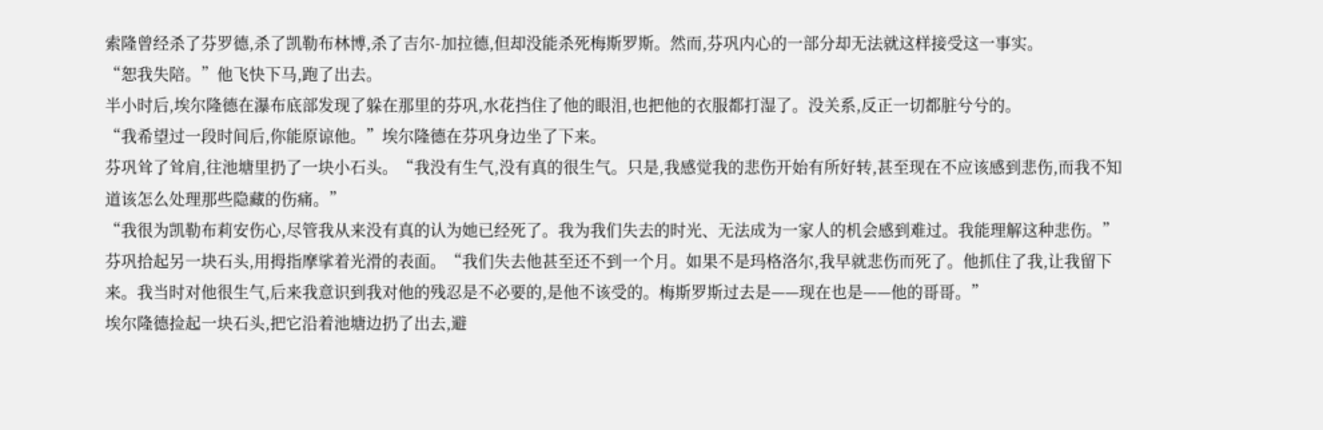索隆曾经杀了芬罗德,杀了凯勒布林博,杀了吉尔-加拉德,但却没能杀死梅斯罗斯。然而,芬巩内心的一部分却无法就这样接受这一事实。
“恕我失陪。”他飞快下马,跑了出去。
半小时后,埃尔隆德在瀑布底部发现了躲在那里的芬巩,水花挡住了他的眼泪,也把他的衣服都打湿了。没关系,反正一切都脏兮兮的。
“我希望过一段时间后,你能原谅他。”埃尔隆德在芬巩身边坐了下来。
芬巩耸了耸肩,往池塘里扔了一块小石头。“我没有生气,没有真的很生气。只是,我感觉我的悲伤开始有所好转,甚至现在不应该感到悲伤,而我不知道该怎么处理那些隐藏的伤痛。”
“我很为凯勒布莉安伤心,尽管我从来没有真的认为她已经死了。我为我们失去的时光、无法成为一家人的机会感到难过。我能理解这种悲伤。”
芬巩拾起另一块石头,用拇指摩挲着光滑的表面。“我们失去他甚至还不到一个月。如果不是玛格洛尔,我早就悲伤而死了。他抓住了我,让我留下来。我当时对他很生气,后来我意识到我对他的残忍是不必要的,是他不该受的。梅斯罗斯过去是——现在也是——他的哥哥。”
埃尔隆德捡起一块石头,把它沿着池塘边扔了出去,避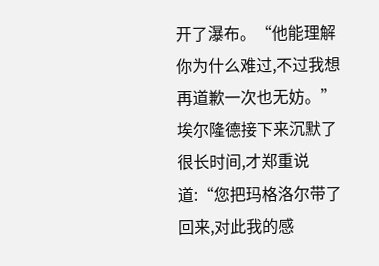开了瀑布。“他能理解你为什么难过,不过我想再道歉一次也无妨。”埃尔隆德接下来沉默了很长时间,才郑重说道:“您把玛格洛尔带了回来,对此我的感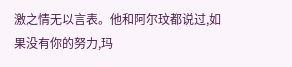激之情无以言表。他和阿尔玟都说过,如果没有你的努力,玛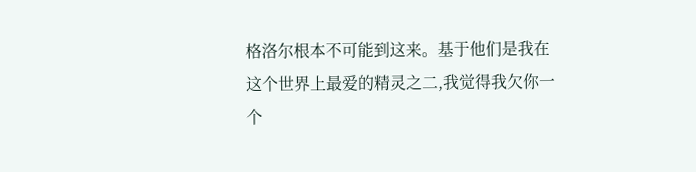格洛尔根本不可能到这来。基于他们是我在这个世界上最爱的精灵之二,我觉得我欠你一个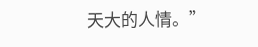天大的人情。”